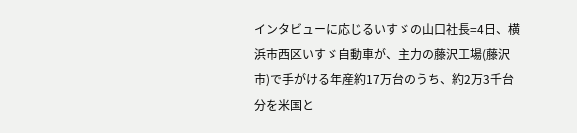インタビューに応じるいすゞの山口社長=4日、横浜市西区いすゞ自動車が、主力の藤沢工場(藤沢市)で手がける年産約17万台のうち、約2万3千台分を米国と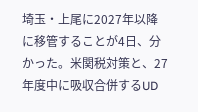埼玉・上尾に2027年以降に移管することが4日、分かった。米関税対策と、27年度中に吸収合併するUD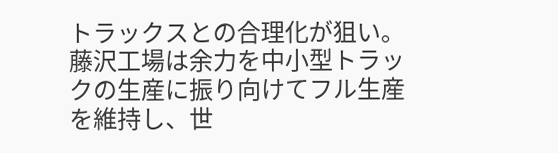トラックスとの合理化が狙い。藤沢工場は余力を中小型トラックの生産に振り向けてフル生産を維持し、世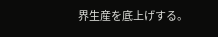界生産を底上げする。